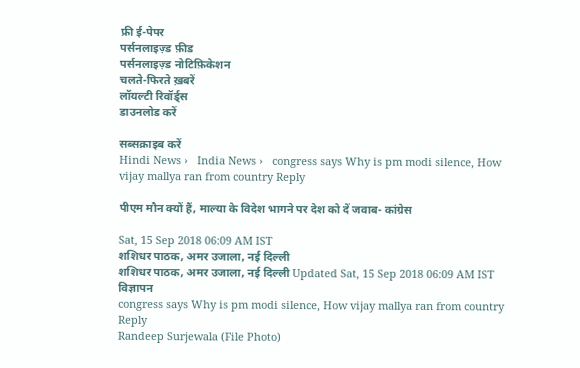फ्री ई-पेपर
पर्सनलाइज़्ड फ़ीड
पर्सनलाइज़्ड नोटिफ़िकेशन
चलते-फिरते ख़बरें
लॉयल्टी रिवॉर्ड्स
डाउनलोड करें

सब्सक्राइब करें
Hindi News ›   India News ›   congress says Why is pm modi silence, How vijay mallya ran from country Reply

पीएम मौन क्यों हैं, माल्या के विदेश भागने पर देश को दें जवाब- कांग्रेस

Sat, 15 Sep 2018 06:09 AM IST
शशिधर पाठक, अमर उजाला, नई दिल्ली
शशिधर पाठक, अमर उजाला, नई दिल्ली Updated Sat, 15 Sep 2018 06:09 AM IST
विज्ञापन
congress says Why is pm modi silence, How vijay mallya ran from country Reply
Randeep Surjewala (File Photo)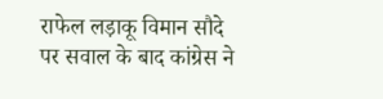राफेल लड़ाकू विमान सौदे पर सवाल के बाद कांग्रेस ने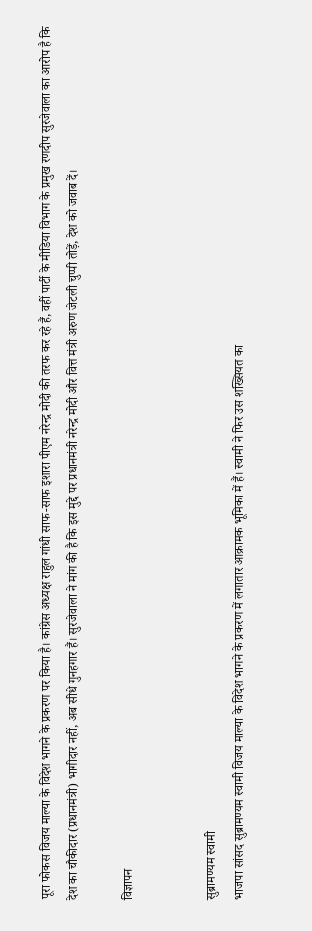पूरा फोकस विजय माल्या के विदेश भागने के प्रकरण पर किया है। कांग्रेस अध्यक्ष राहुल गांधी साफ-साफ इशारा पीएम नरेन्द्र मोदी की तरफ कर रहे हैं, वहीं पार्टी के मीडिया विभाग के प्रमुख रणदीप सुरजेवाला का आरोप है कि देश का चौकीदार (प्रधानमंत्री) भागीदार नहीं, अब सीधे गुनहगार हैं। सुरजेवाला ने मांग की है कि इस मुद्दे पर प्रधानमंत्री नरेन्द्र मोदी और वित्त मंत्री अरुण जेटली चुप्पी तोड़ें, देश को जवाब दें।

विज्ञापन


सुब्रामण्यम स्वामी
भाजपा सांसद सुब्रामण्यम स्वामी विजय माल्या के विदेश भागने के प्रकरण में लगातार आक्रामक भूमिका में हैं। स्वामी ने फिर उस शख्सियत का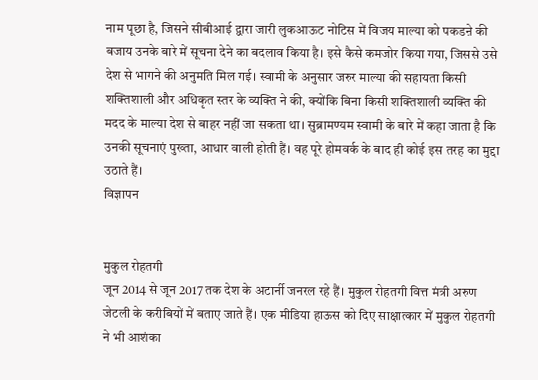नाम पूछा है, जिसने सीबीआई द्वारा जारी लुकआऊट नोटिस में विजय माल्या को पकडऩे की बजाय उनके बारे में सूचना देने का बदलाव किया है। इसे कैसे कमजोर किया गया, जिससे उसे देश से भागने की अनुमति मिल गई। स्वामी के अनुसार जरुर माल्या की सहायता किसी शक्तिशाली और अधिकृत स्तर के व्यक्ति ने की, क्योंकि बिना किसी शक्तिशाली व्यक्ति की मदद के माल्या देश से बाहर नहीं जा सकता था। सुब्रामण्यम स्वामी के बारे में कहा जाता है कि उनकी सूचनाएं पुख्ता, आधार वाली होती हैं। वह पूरे होमवर्क के बाद ही कोई इस तरह का मुद्दा उठाते हैं।
विज्ञापन


मुकुल रोहतगी
जून 2014 से जून 2017 तक देश के अटार्नी जनरल रहे हैं। मुकुल रोहतगी वित्त मंत्री अरुण जेटली के करीबियों में बताए जाते हैं। एक मीडिया हाऊस को दिए साक्षात्कार में मुकुल रोहतगी ने भी आशंका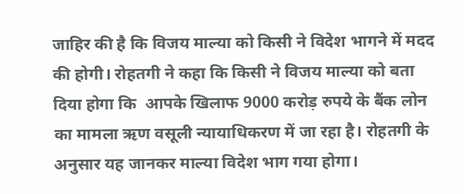जाहिर की है कि विजय माल्या को किसी ने विदेश भागने में मदद की होगी। रोहतगी ने कहा कि किसी ने विजय माल्या को बता दिया होगा कि  आपके खिलाफ 9000 करोड़ रुपये के बैंक लोन का मामला ऋण वसूली न्यायाधिकरण में जा रहा है। रोहतगी के अनुसार यह जानकर माल्या विदेश भाग गया होगा।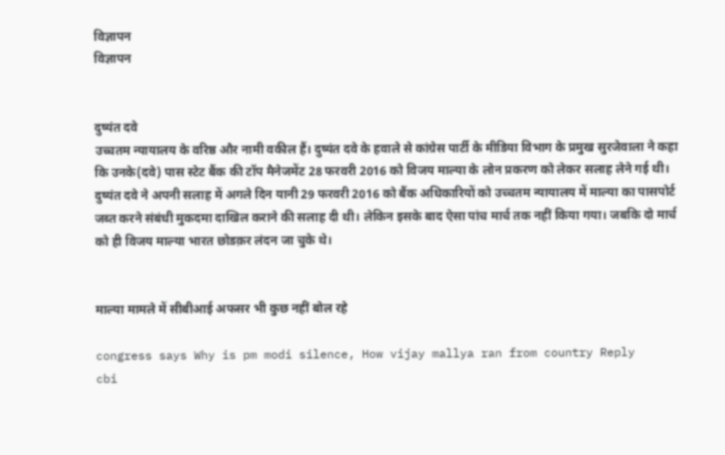विज्ञापन
विज्ञापन


दुष्यंत दवे
उच्चतम न्यायालय के वरिष्ठ और नामी वकील हैं। दुष्यंत दवे के हवाले से कांग्रेस पार्टी के मीडिया विभाग के प्रमुख सुरजेवाला ने कहा कि उनके(दवे) पास स्टेट बैंक की टॉप मैनेजमेंट 28 फरवरी 2016 को विजय माल्या के लोन प्रकरण को लेकर सलाह लेने गई थी। दुष्यंत दवे ने अपनी सलाह में अगले दिन यानी 29 फरवरी 2016 को बैंक अधिकारियों को उच्चतम न्यायालय में माल्या का पासपोर्ट जब्त करने संबंधी मुकदमा दाखिल कराने की सलाह दी थी। लेकिन इसके बाद ऐसा पांच मार्च तक नहीं किया गया। जबकि दो मार्च को ही विजय माल्या भारत छोडक़र लंदन जा चुके थे।


माल्या मामले में सीबीआई अफसर भी कुछ नहीं बोल रहे

congress says Why is pm modi silence, How vijay mallya ran from country Reply
cbi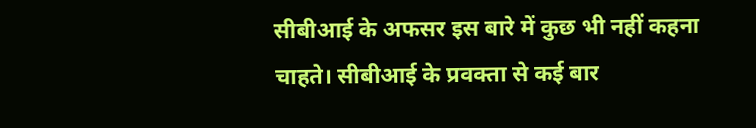सीबीआई के अफसर इस बारे में कुछ भी नहीं कहना चाहते। सीबीआई के प्रवक्ता से कई बार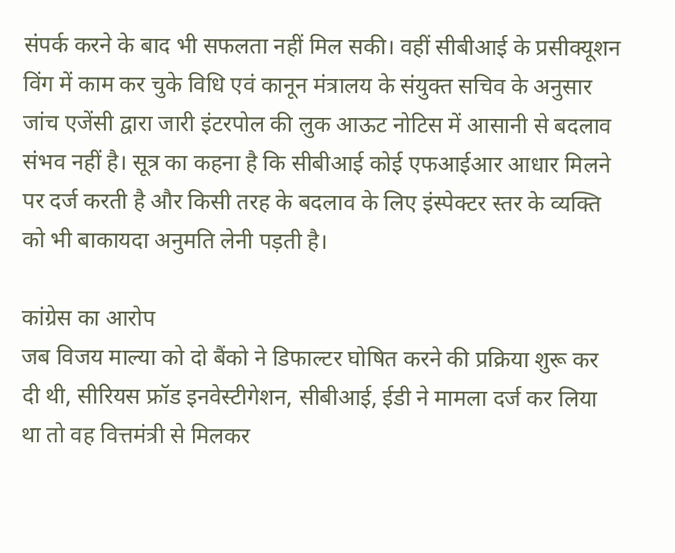संपर्क करने के बाद भी सफलता नहीं मिल सकी। वहीं सीबीआई के प्रसीक्यूशन विंग में काम कर चुके विधि एवं कानून मंत्रालय के संयुक्त सचिव के अनुसार जांच एजेंसी द्वारा जारी इंटरपोल की लुक आऊट नोटिस में आसानी से बदलाव संभव नहीं है। सूत्र का कहना है कि सीबीआई कोई एफआईआर आधार मिलने पर दर्ज करती है और किसी तरह के बदलाव के लिए इंस्पेक्टर स्तर के व्यक्ति को भी बाकायदा अनुमति लेनी पड़ती है।

कांग्रेस का आरोप
जब विजय माल्या को दो बैंको ने डिफाल्टर घोषित करने की प्रक्रिया शुरू कर दी थी, सीरियस फ्रॉड इनवेस्टीगेशन, सीबीआई, ईडी ने मामला दर्ज कर लिया था तो वह वित्तमंत्री से मिलकर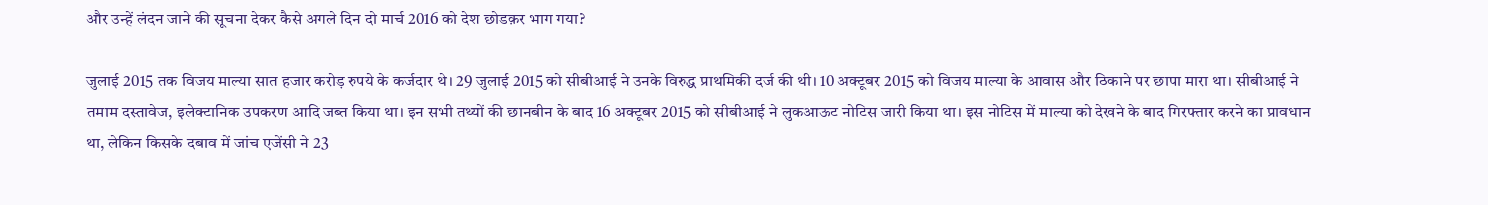और उन्हें लंदन जाने की सूचना देकर कैसे अगले दिन दो मार्च 2016 को देश छोडक़र भाग गया?

जुलाई 2015 तक विजय माल्या सात हजार करोड़ रुपये के कर्जदार थे। 29 जुलाई 2015 को सीबीआई ने उनके विरुद्ध प्राथमिकी दर्ज की थी। 10 अक्टूबर 2015 को विजय माल्या के आवास और ठिकाने पर छापा मारा था। सीबीआई ने तमाम दस्तावेज, इलेक्टानिक उपकरण आदि जब्त किया था। इन सभी तथ्यों की छानबीन के बाद 16 अक्टूबर 2015 को सीबीआई ने लुकआऊट नोटिस जारी किया था। इस नोटिस में माल्या को देखने के बाद गिरफ्तार करने का प्रावधान था, लेकिन किसके दबाव में जांच एजेंसी ने 23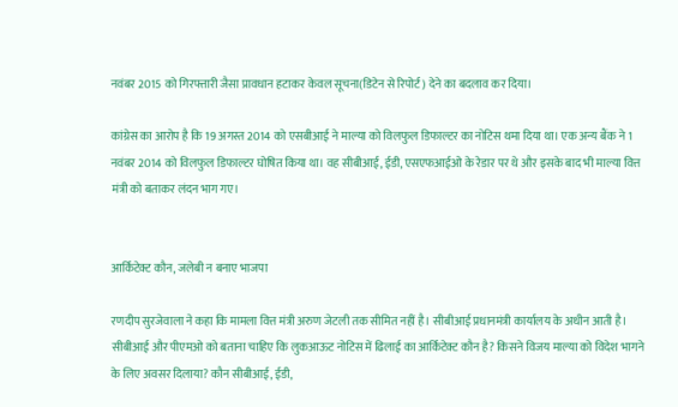नवंबर 2015 को गिरफ्तारी जैसा प्रावधान हटाकर केवल सूचना(डिटेन से रिपोर्ट) देने का बदलाव कर दिया।

कांग्रेस का आरोप है कि 19 अगस्त 2014 को एसबीआई ने माल्या को विलफुल डिफाल्टर का नोटिस थमा दिया था। एक अन्य बैंक ने 1 नवंबर 2014 को विलफुल डिफाल्टर घोषित किया था। वह सीबीआई, ईडी, एसएफआईओ के रेडार पर थे और इसके बाद भी माल्या वित्त मंत्री को बताकर लंदन भाग गए।


आर्किटेक्ट कौन, जलेबी न बनाए भाजपा

रणदीप सुरजेवाला ने कहा कि मामला वित्त मंत्री अरुण जेटली तक सीमित नहीं है। सीबीआई प्रधानमंत्री कार्यालय के अधीन आती है। सीबीआई और पीएमओ को बताना चाहिए कि लुकआऊट नोटिस में ढिलाई का आर्किटेक्ट कौन है? किसने विजय माल्या को विदेश भागने के लिए अवसर दिलाया? कौन सीबीआई, ईडी,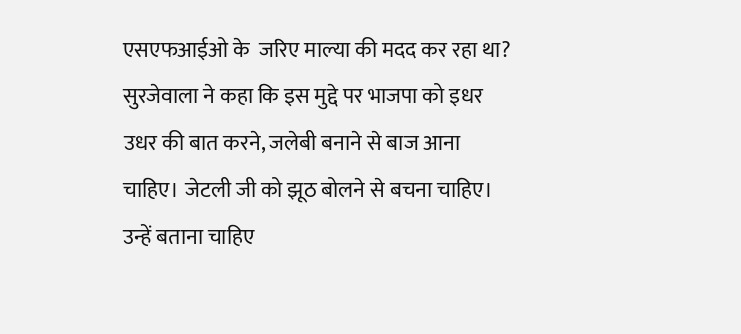एसएफआईओ के  जरिए माल्या की मदद कर रहा था? सुरजेवाला ने कहा कि इस मुद्दे पर भाजपा को इधर उधर की बात करने, जलेबी बनाने से बाज आना चाहिए। जेटली जी को झूठ बोलने से बचना चाहिए। उन्हें बताना चाहिए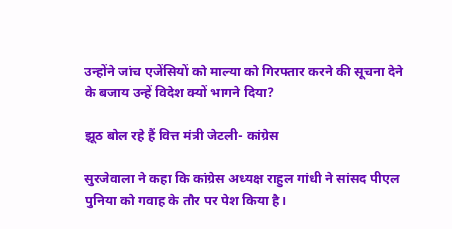उन्होंने जांच एजेंसियों को माल्या को गिरफ्तार करने की सूचना देने के बजाय उन्हें विदेश क्यों भागने दिया?

झूठ बोल रहे हैं वित्त मंत्री जेटली- कांग्रेस

सुरजेवाला ने कहा कि कांग्रेस अध्यक्ष राहुल गांधी ने सांसद पीएल पुनिया को गवाह के तौर पर पेश किया है।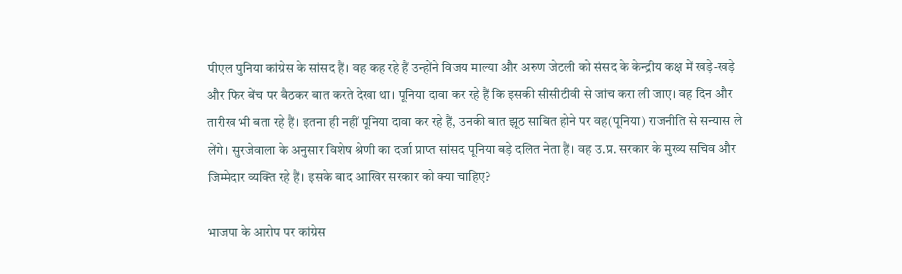पीएल पुनिया कांग्रेस के सांसद हैं। वह कह रहे हैं उन्होंने विजय माल्या और अरुण जेटली को संसद के केन्द्रीय कक्ष में खड़े-खड़े और फिर बेंच पर बैठकर बात करते देखा था। पूनिया दावा कर रहे हैं कि इसकी सीसीटीवी से जांच करा ली जाए। वह दिन और तारीख भी बता रहे हैं। इतना ही नहीं पूनिया दावा कर रहे हैं, उनकी बात झूठ साबित होने पर वह(पूनिया) राजनीति से सन्यास ले लेंगे। सुरजेवाला के अनुसार विशेष श्रेणी का दर्जा प्राप्त सांसद पूनिया बड़े दलित नेता हैं। वह उ.प्र. सरकार के मुख्य सचिव और जिम्मेदार व्यक्ति रहे हैं। इसके बाद आखिर सरकार को क्या चाहिए?

भाजपा के आरोप पर कांग्रेस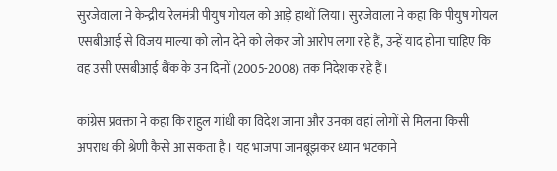सुरजेवाला ने केन्द्रीय रेलमंत्री पीयुष गोयल को आड़े हाथों लिया। सुरजेवाला ने कहा कि पीयुष गोयल एसबीआई से विजय माल्या को लोन देने को लेकर जो आरोप लगा रहे हैं, उन्हें याद होना चाहिए कि वह उसी एसबीआई बैंक के उन दिनों (2005-2008) तक निदेशक रहे हैं।

कांग्रेस प्रवक्ता ने कहा कि राहुल गांधी का विदेश जाना और उनका वहां लोगों से मिलना किसी अपराध की श्रेणी कैसे आ सकता है। यह भाजपा जानबूझकर ध्यान भटकाने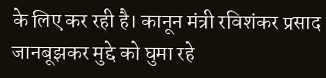के लिए कर रही है। कानून मंत्री रविशंकर प्रसाद जानबूझकर मुद्दे को घुमा रहे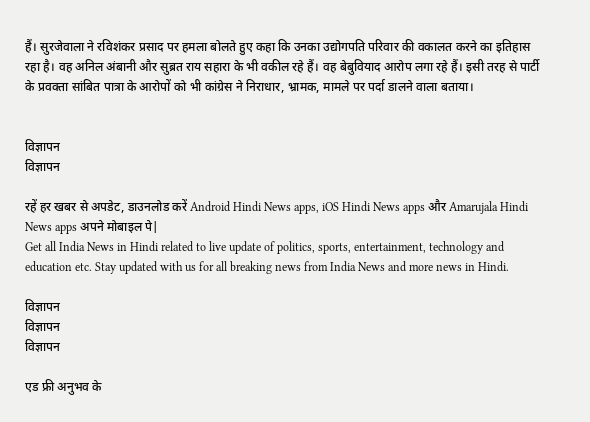हैं। सुरजेवाला ने रविशंकर प्रसाद पर हमला बोलते हुए कहा कि उनका उद्योगपति परिवार की वकालत करने का इतिहास रहा है। वह अनिल अंबानी और सुब्रत राय सहारा के भी वकील रहे हैं। वह बेबुवियाद आरोप लगा रहे हैं। इसी तरह से पार्टी के प्रवक्ता सांबित पात्रा के आरोपों को भी कांग्रेस ने निराधार, भ्रामक, मामले पर पर्दा डालने वाला बताया।


विज्ञापन
विज्ञापन

रहें हर खबर से अपडेट, डाउनलोड करें Android Hindi News apps, iOS Hindi News apps और Amarujala Hindi News apps अपने मोबाइल पे|
Get all India News in Hindi related to live update of politics, sports, entertainment, technology and education etc. Stay updated with us for all breaking news from India News and more news in Hindi.

विज्ञापन
विज्ञापन
विज्ञापन

एड फ्री अनुभव के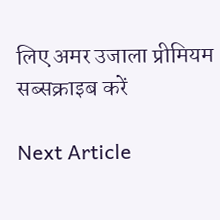लिए अमर उजाला प्रीमियम सब्सक्राइब करें

Next Article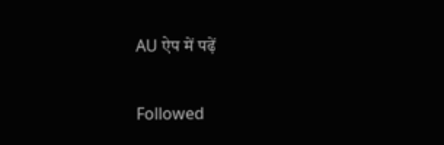AU ऐप में पढ़ें

Followed